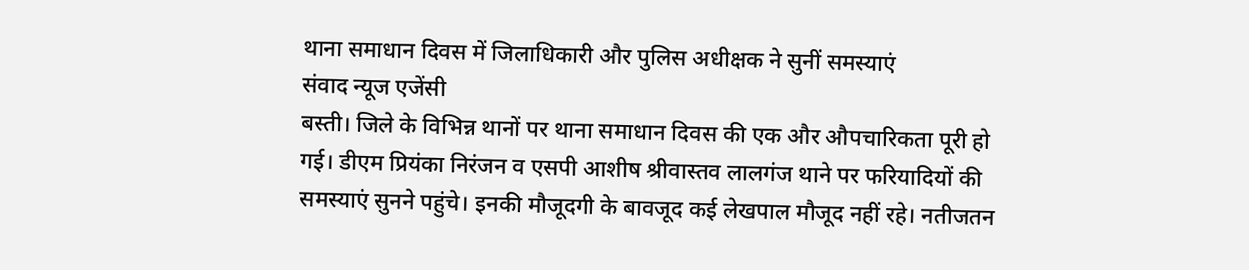थाना समाधान दिवस में जिलाधिकारी और पुलिस अधीक्षक ने सुनीं समस्याएं
संवाद न्यूज एजेंसी
बस्ती। जिले के विभिन्न थानों पर थाना समाधान दिवस की एक और औपचारिकता पूरी हो गई। डीएम प्रियंका निरंजन व एसपी आशीष श्रीवास्तव लालगंज थाने पर फरियादियों की समस्याएं सुनने पहुंचे। इनकी मौजूदगी के बावजूद कई लेखपाल मौजूद नहीं रहे। नतीजतन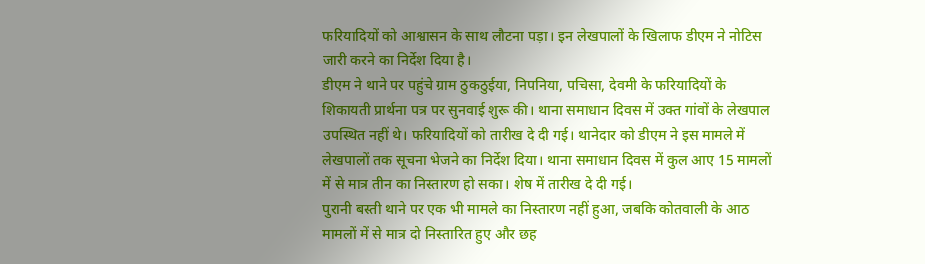फरियादियों को आश्वासन के साथ लौटना पड़ा। इन लेखपालों के खिलाफ डीएम ने नोटिस जारी करने का निर्देश दिया है।
डीएम ने थाने पर पहुंचे ग्राम ठुकठुईया, निपनिया, पचिसा, देवमी के फरियादियों के शिकायती प्रार्थना पत्र पर सुनवाई शुरू की। थाना समाधान दिवस में उक्त गांवों के लेखपाल उपस्थित नहीं थे। फरियादियों को तारीख दे दी गई। थानेदार को डीएम ने इस मामले में लेखपालों तक सूचना भेजने का निर्देश दिया। थाना समाधान दिवस में कुल आए 15 मामलों में से मात्र तीन का निस्तारण हो सका। शेष में तारीख दे दी गई।
पुरानी बस्ती थाने पर एक भी मामले का निस्तारण नहीं हुआ, जबकि कोतवाली के आठ मामलों में से मात्र दो निस्तारित हुए और छह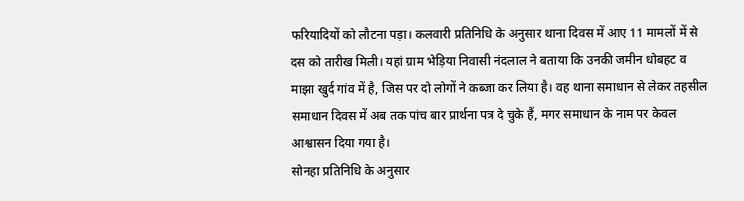फरियादियों को लौटना पड़ा। कलवारी प्रतिनिधि के अनुसार थाना दिवस में आए 11 मामलों में से दस को तारीख मिली। यहां ग्राम भेड़िया निवासी नंदलाल ने बताया कि उनकी जमीन धोबहट व माझा खुर्द गांव में है, जिस पर दो लोगों ने कब्जा कर लिया है। वह थाना समाधान से लेकर तहसील समाधान दिवस में अब तक पांच बार प्रार्थना पत्र दे चुके हैं, मगर समाधान के नाम पर केवल आश्वासन दिया गया है।
सोनहा प्रतिनिधि के अनुसार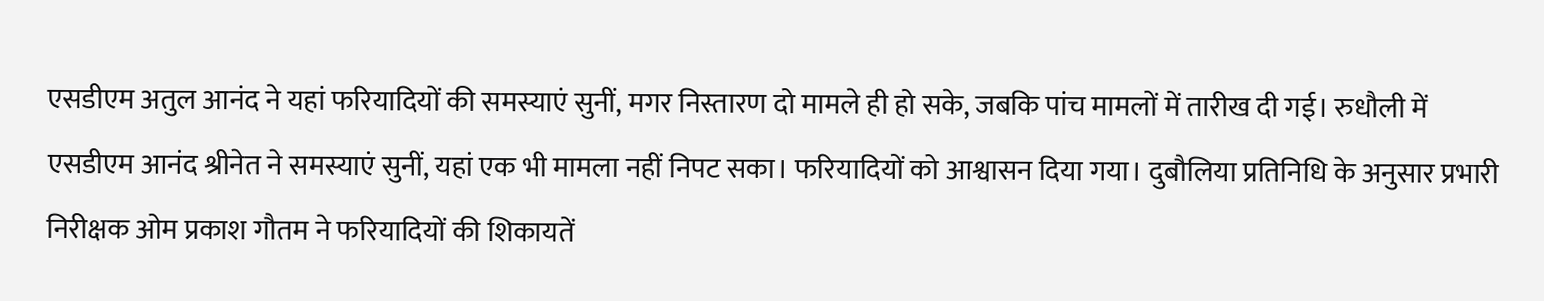एसडीएम अतुल आनंद ने यहां फरियादियों की समस्याएं सुनीं, मगर निस्तारण दो मामले ही हो सके, जबकि पांच मामलों में तारीख दी गई। रुधौली में एसडीएम आनंद श्रीनेत ने समस्याएं सुनीं, यहां एक भी मामला नहीं निपट सका। फरियादियों को आश्वासन दिया गया। दुबौलिया प्रतिनिधि के अनुसार प्रभारी निरीक्षक ओम प्रकाश गौतम ने फरियादियों की शिकायतें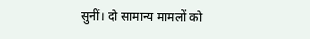सुनीं। दो सामान्य मामलों को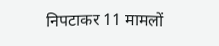निपटाकर 11 मामलों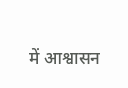में आश्वासन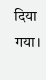दिया गया।